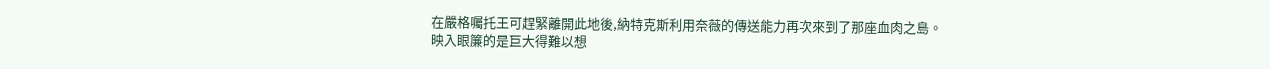在嚴格囑托王可趕緊離開此地後,納特克斯利用奈薇的傳送能力再次來到了那座血肉之島。
映入眼簾的是巨大得難以想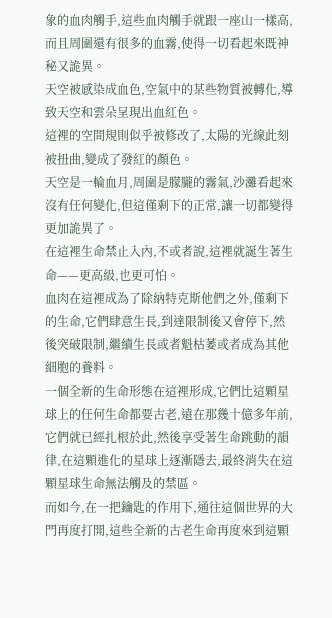象的血肉觸手,這些血肉觸手就跟一座山一樣高,而且周圍還有很多的血霧,使得一切看起來既神秘又詭異。
天空被感染成血色,空氣中的某些物質被轉化,導致天空和雲朵呈現出血紅色。
這裡的空間規則似乎被修改了,太陽的光線此刻被扭曲,變成了發紅的顏色。
天空是一輪血月,周圍是朦朧的霧氣,沙灘看起來沒有任何變化,但這僅剩下的正常,讓一切都變得更加詭異了。
在這裡生命禁止入內,不或者說,這裡就誕生著生命——更高級,也更可怕。
血肉在這裡成為了除納特克斯他們之外,僅剩下的生命,它們肆意生長,到達限制後又會停下,然後突破限制,繼續生長或者魁枯萎或者成為其他細胞的養料。
一個全新的生命形態在這裡形成,它們比這顆星球上的任何生命都要古老,遠在那幾十億多年前,它們就已經扎根於此,然後享受著生命跳動的韻律,在這顆進化的星球上逐漸隱去,最終消失在這顆星球生命無法觸及的禁區。
而如今,在一把鑰匙的作用下,通往這個世界的大門再度打開,這些全新的古老生命再度來到這顆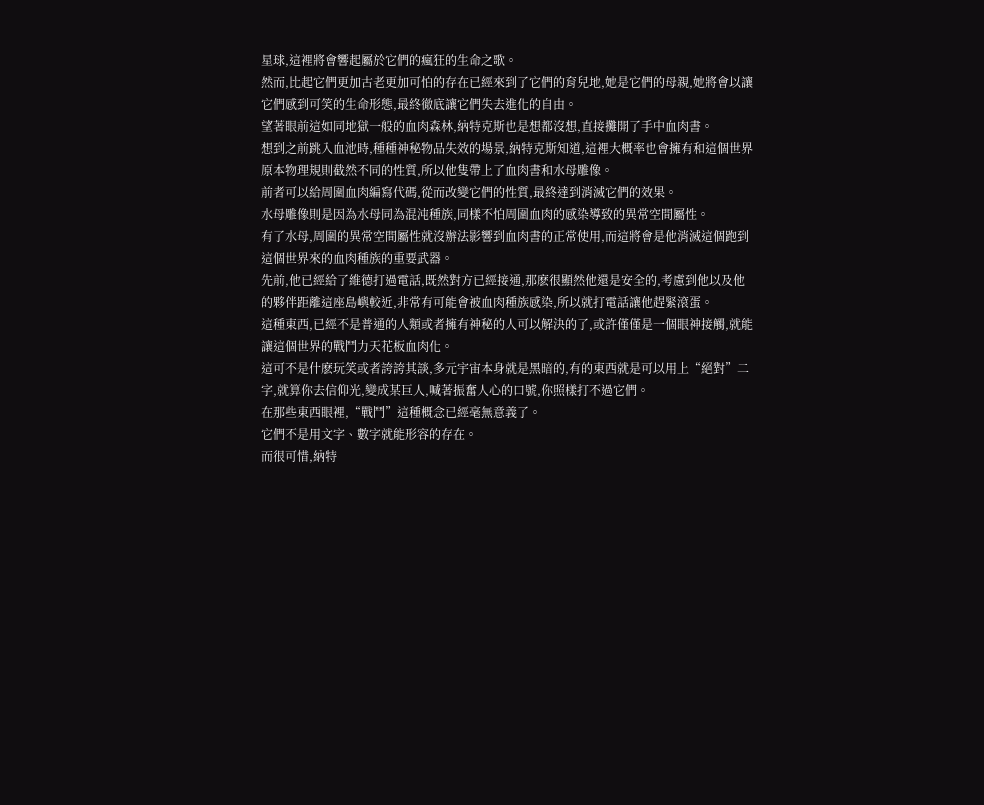星球,這裡將會響起屬於它們的瘋狂的生命之歌。
然而,比起它們更加古老更加可怕的存在已經來到了它們的育兒地,她是它們的母親,她將會以讓它們感到可笑的生命形態,最終徹底讓它們失去進化的自由。
望著眼前這如同地獄一般的血肉森林,納特克斯也是想都沒想,直接攤開了手中血肉書。
想到之前跳入血池時,種種神秘物品失效的場景,納特克斯知道,這裡大概率也會擁有和這個世界原本物理規則截然不同的性質,所以他隻帶上了血肉書和水母雕像。
前者可以給周圍血肉編寫代碼,從而改變它們的性質,最終達到消滅它們的效果。
水母雕像則是因為水母同為混沌種族,同樣不怕周圍血肉的感染導致的異常空間屬性。
有了水母,周圍的異常空間屬性就沒辦法影響到血肉書的正常使用,而這將會是他消滅這個跑到這個世界來的血肉種族的重要武器。
先前,他已經給了維德打過電話,既然對方已經接通,那麽很顯然他還是安全的,考慮到他以及他的夥伴距離這座島嶼較近,非常有可能會被血肉種族感染,所以就打電話讓他趕緊滾蛋。
這種東西,已經不是普通的人類或者擁有神秘的人可以解決的了,或許僅僅是一個眼神接觸,就能讓這個世界的戰鬥力天花板血肉化。
這可不是什麽玩笑或者誇誇其談,多元宇宙本身就是黑暗的,有的東西就是可以用上“絕對”二字,就算你去信仰光,變成某巨人,喊著振奮人心的口號,你照樣打不過它們。
在那些東西眼裡,“戰鬥”這種概念已經毫無意義了。
它們不是用文字、數字就能形容的存在。
而很可惜,納特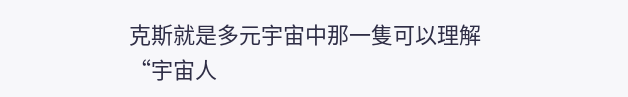克斯就是多元宇宙中那一隻可以理解“宇宙人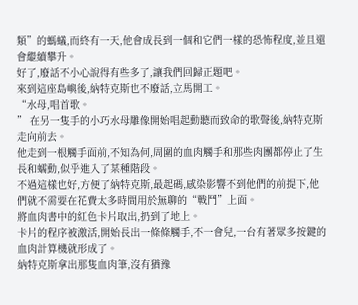類”的螞蟻,而終有一天,他會成長到一個和它們一樣的恐怖程度,並且還會繼續攀升。
好了,廢話不小心說得有些多了,讓我們回歸正題吧。
來到這座島嶼後,納特克斯也不廢話,立馬開工。
“水母,唱首歌。
” 在另一隻手的小巧水母雕像開始唱起動聽而致命的歌聲後,納特克斯走向前去。
他走到一根觸手面前,不知為何,周圍的血肉觸手和那些肉團都停止了生長和蠕動,似乎進入了某種階段。
不過這樣也好,方便了納特克斯,最起碼,感染影響不到他們的前提下,他們就不需要在花費太多時間用於無聊的“戰鬥”上面。
將血肉書中的紅色卡片取出,扔到了地上。
卡片的程序被激活,開始長出一條條觸手,不一會兒,一台有著眾多按鍵的血肉計算機就形成了。
納特克斯拿出那隻血肉筆,沒有猶豫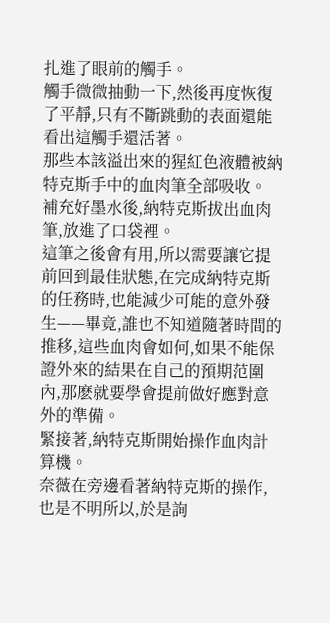扎進了眼前的觸手。
觸手微微抽動一下,然後再度恢復了平靜,只有不斷跳動的表面還能看出這觸手還活著。
那些本該溢出來的猩紅色液體被納特克斯手中的血肉筆全部吸收。
補充好墨水後,納特克斯拔出血肉筆,放進了口袋裡。
這筆之後會有用,所以需要讓它提前回到最佳狀態,在完成納特克斯的任務時,也能減少可能的意外發生——畢竟,誰也不知道隨著時間的推移,這些血肉會如何,如果不能保證外來的結果在自己的預期范圍內,那麽就要學會提前做好應對意外的準備。
緊接著,納特克斯開始操作血肉計算機。
奈薇在旁邊看著納特克斯的操作,也是不明所以,於是詢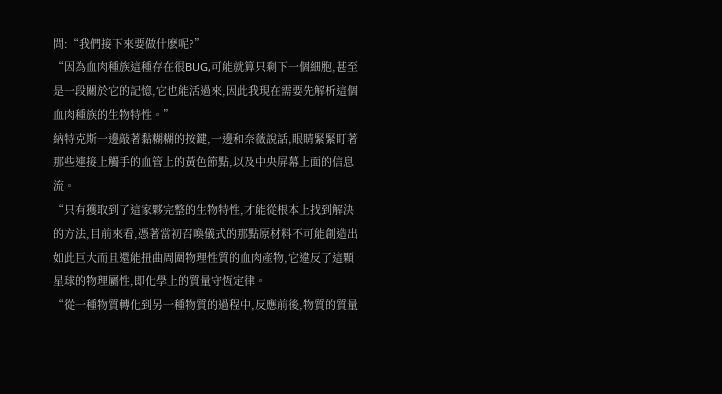問:“我們接下來要做什麽呢?”
“因為血肉種族這種存在很BUG,可能就算只剩下一個細胞,甚至是一段關於它的記憶,它也能活過來,因此我現在需要先解析這個血肉種族的生物特性。”
納特克斯一邊敲著黏糊糊的按鍵,一邊和奈薇說話,眼睛緊緊盯著那些連接上觸手的血管上的黃色節點,以及中央屏幕上面的信息流。
“只有獲取到了這家夥完整的生物特性,才能從根本上找到解決的方法,目前來看,憑著當初召喚儀式的那點原材料不可能創造出如此巨大而且還能扭曲周圍物理性質的血肉產物,它違反了這顆星球的物理屬性,即化學上的質量守恆定律。
“從一種物質轉化到另一種物質的過程中,反應前後,物質的質量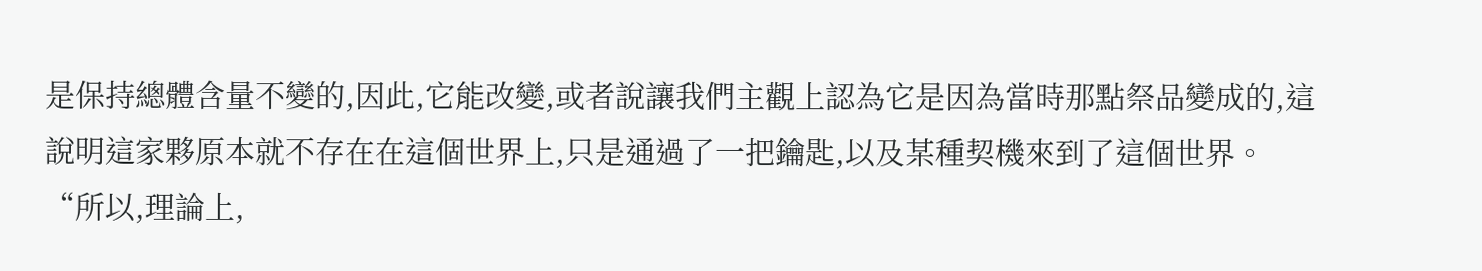是保持總體含量不變的,因此,它能改變,或者說讓我們主觀上認為它是因為當時那點祭品變成的,這說明這家夥原本就不存在在這個世界上,只是通過了一把鑰匙,以及某種契機來到了這個世界。
“所以,理論上,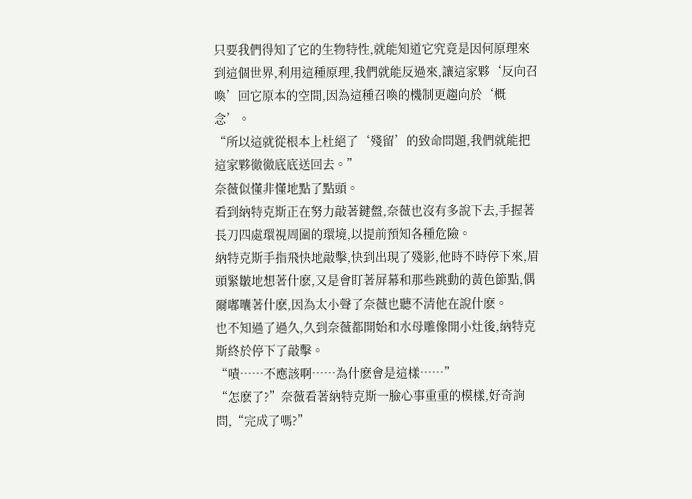只要我們得知了它的生物特性,就能知道它究竟是因何原理來到這個世界,利用這種原理,我們就能反過來,讓這家夥‘反向召喚’回它原本的空間,因為這種召喚的機制更趨向於‘概念’。
“所以這就從根本上杜絕了‘殘留’的致命問題,我們就能把這家夥徹徹底底送回去。”
奈薇似懂非懂地點了點頭。
看到納特克斯正在努力敲著鍵盤,奈薇也沒有多說下去,手握著長刀四處環視周圍的環境,以提前預知各種危險。
納特克斯手指飛快地敲擊,快到出現了殘影,他時不時停下來,眉頭緊皺地想著什麽,又是會盯著屏幕和那些跳動的黃色節點,偶爾嘟囔著什麽,因為太小聲了奈薇也聽不清他在說什麽。
也不知過了過久,久到奈薇都開始和水母雕像開小灶後,納特克斯終於停下了敲擊。
“嘖……不應該啊……為什麽會是這樣……”
“怎麽了?”奈薇看著納特克斯一臉心事重重的模樣,好奇詢問,“完成了嗎?”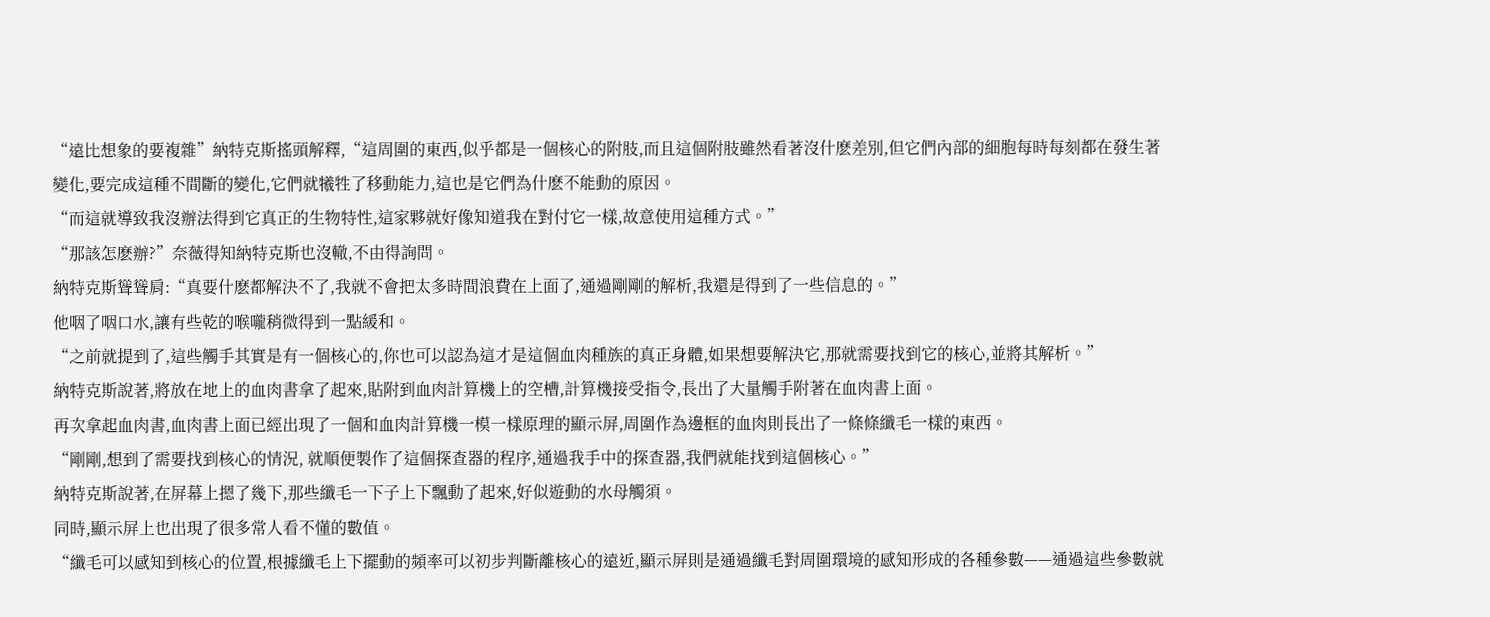“遠比想象的要複雜”納特克斯搖頭解釋,“這周圍的東西,似乎都是一個核心的附肢,而且這個附肢雖然看著沒什麽差別,但它們內部的細胞每時每刻都在發生著變化,要完成這種不間斷的變化,它們就犧牲了移動能力,這也是它們為什麽不能動的原因。
“而這就導致我沒辦法得到它真正的生物特性,這家夥就好像知道我在對付它一樣,故意使用這種方式。”
“那該怎麽辦?”奈薇得知納特克斯也沒轍,不由得詢問。
納特克斯聳聳肩:“真要什麽都解決不了,我就不會把太多時間浪費在上面了,通過剛剛的解析,我還是得到了一些信息的。”
他咽了咽口水,讓有些乾的喉嚨稍微得到一點緩和。
“之前就提到了,這些觸手其實是有一個核心的,你也可以認為這才是這個血肉種族的真正身體,如果想要解決它,那就需要找到它的核心,並將其解析。”
納特克斯說著,將放在地上的血肉書拿了起來,貼附到血肉計算機上的空槽,計算機接受指令,長出了大量觸手附著在血肉書上面。
再次拿起血肉書,血肉書上面已經出現了一個和血肉計算機一模一樣原理的顯示屏,周圍作為邊框的血肉則長出了一條條纖毛一樣的東西。
“剛剛,想到了需要找到核心的情況, 就順便製作了這個探查器的程序,通過我手中的探查器,我們就能找到這個核心。”
納特克斯說著,在屏幕上摁了幾下,那些纖毛一下子上下飄動了起來,好似遊動的水母觸須。
同時,顯示屏上也出現了很多常人看不懂的數值。
“纖毛可以感知到核心的位置,根據纖毛上下擺動的頻率可以初步判斷離核心的遠近,顯示屏則是通過纖毛對周圍環境的感知形成的各種參數——通過這些參數就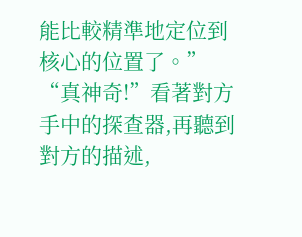能比較精準地定位到核心的位置了。”
“真神奇!”看著對方手中的探查器,再聽到對方的描述,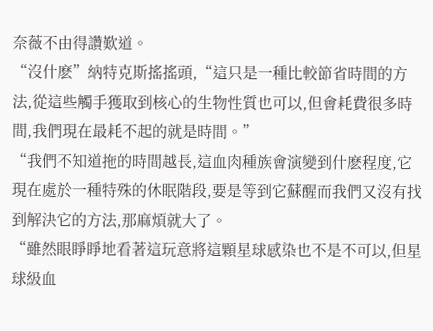奈薇不由得讚歎道。
“沒什麽”納特克斯搖搖頭,“這只是一種比較節省時間的方法,從這些觸手獲取到核心的生物性質也可以,但會耗費很多時間,我們現在最耗不起的就是時間。”
“我們不知道拖的時間越長,這血肉種族會演變到什麽程度,它現在處於一種特殊的休眠階段,要是等到它蘇醒而我們又沒有找到解決它的方法,那麻煩就大了。
“雖然眼睜睜地看著這玩意將這顆星球感染也不是不可以,但星球級血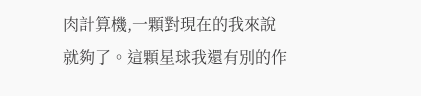肉計算機,一顆對現在的我來說就夠了。這顆星球我還有別的作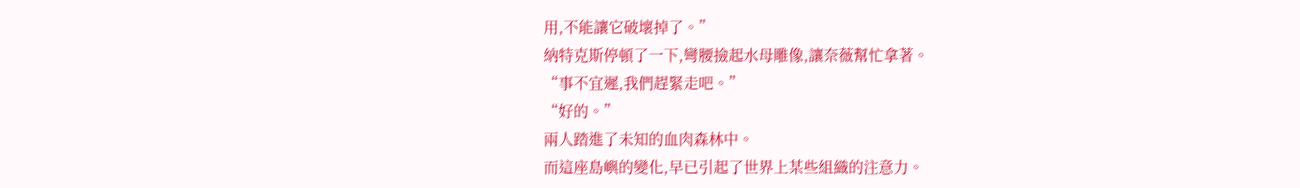用,不能讓它破壞掉了。”
納特克斯停頓了一下,彎腰撿起水母雕像,讓奈薇幫忙拿著。
“事不宜遲,我們趕緊走吧。”
“好的。”
兩人踏進了未知的血肉森林中。
而這座島嶼的變化,早已引起了世界上某些組織的注意力。